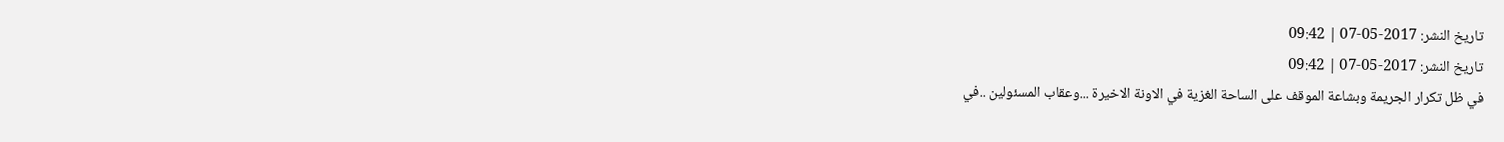تاريخ النشر: 2017-05-07 | 09:42
تاريخ النشر: 2017-05-07 | 09:42
في ظل تكرار الجريمة وبشاعة الموقف على الساحة الغزية في الاونة الاخيرة ...وعقاب المسئولين ..في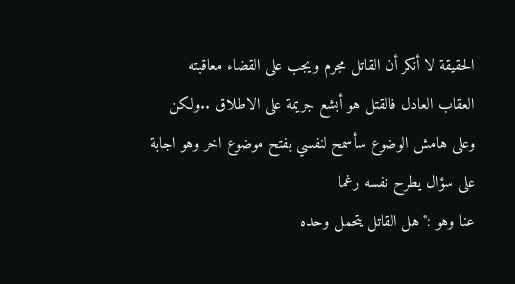الحقيقة لا أنكر أن القاتل مجرم ويجب على القضاء معاقبته العقاب العادل فالقتل هو أبشع جريمة على الاطلاق ..ولكن وعلى هامش الوضوع سأسمح لنفسي بفتح موضوع اخر وهو اجابة على سؤال يطرح نفسه رغما
عنا وهو :"هل القاتل يتحمل وحده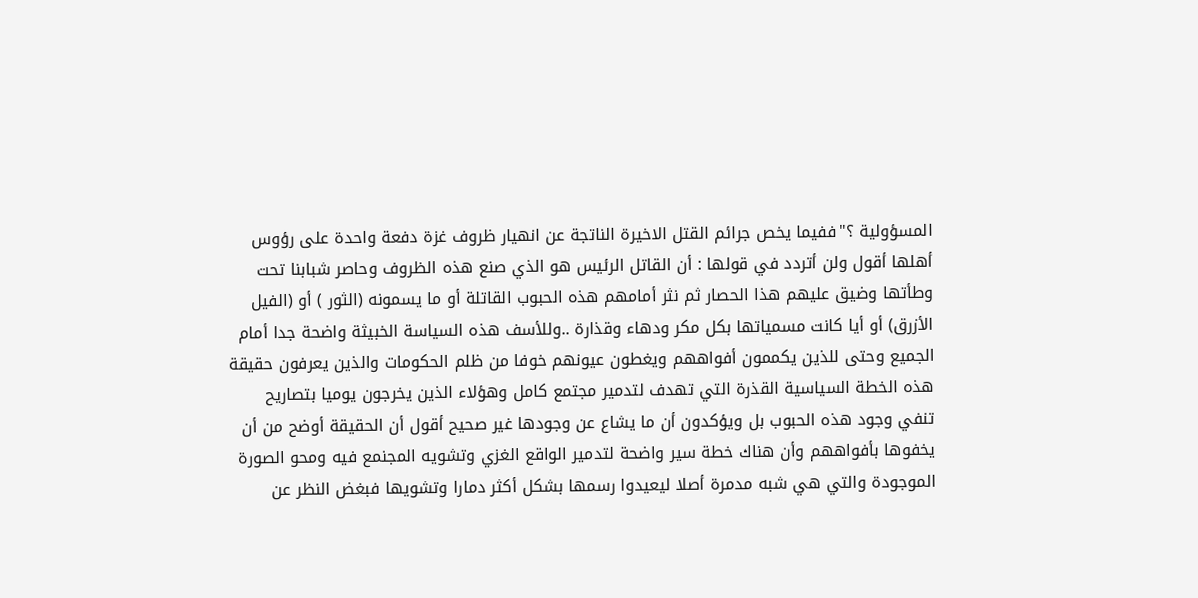المسؤولية ؟"ففيما يخص جرائم القتل الاخيرة الناتجة عن انهيار ظروف غزة دفعة واحدة على رؤوس أهلها أقول ولن أتردد في قولها : أن القاتل الرئيس هو الذي صنع هذه الظروف وحاصر شبابنا تحت وطأتها وضيق عليهم هذا الحصار ثم نثر أمامهم هذه الحبوب القاتلة أو ما يسمونه (الثور ) أو (الفيل الأزرق) أو أيا كانت مسمياتها بكل مكر ودهاء وقذارة ..وللأسف هذه السياسة الخبيثة واضحة جدا أمام الجميع وحتى للذين يكممون أفواههم ويغطون عيونهم خوفا من ظلم الحكومات والذين يعرفون حقيقة هذه الخطة السياسية القذرة التي تهدف لتدمير مجتمع كامل وهؤلاء الذين يخرجون يوميا بتصاريح تنفي وجود هذه الحبوب بل ويؤكدون أن ما يشاع عن وجودها غير صحيح أقول أن الحقيقة أوضح من أن يخفوها بأفواههم وأن هناك خطة سير واضحة لتدمير الواقع الغزي وتشويه المجنمع فيه ومحو الصورة الموجودة والتي هي شبه مدمرة أصلا ليعيدوا رسمها بشكل أكثر دمارا وتشويها فبغض النظر عن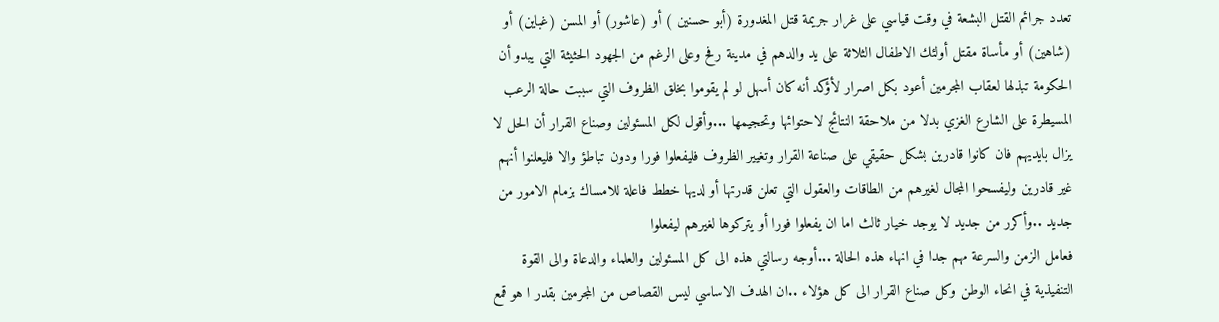تعدد جرائم القتل البشعة في وقت قياسي على غرار جريمة قتل المغدورة (أبو حسنين ) أو (عاشور) أو المسن (غباين) أو (شاهين) أو مأساة مقتل أولئك الاطفال الثلاثة على يد والدهم في مدينة رفح وعلى الرغم من الجهود الحثيثة التي يبدو أن الحكومة تبذلها لعقاب المجرمين أعود بكل اصرار لأؤكد أنه كان أسهل لو لم يقوموا بخلق الظروف التي سببت حالة الرعب المسيطرة على الشارع الغزي بدلا من ملاحقة النتائج لاحتوائها وتحجيمها ...وأقول لكل المسئولين وصناع القرار أن الحل لا يزال بايديهم فان كانوا قادرين بشكل حقيقي على صناعة القرار وتغيير الظروف فليفعلوا فورا ودون تباطؤ والا فليعلنوا أنهم غير قادرين وليفسحوا المجال لغيرهم من الطاقات والعقول التي تعلن قدرتها أو لديها خطط فاعلة للامساك بزمام الامور من جديد ..وأكرر من جديد لا يوجد خيار ثالث اما ان يفعلوا فورا أو يتركوها لغيرهم ليفعلوا
فعامل الزمن والسرعة مهم جدا في انهاء هذه الحالة ...أوجه رسالتي هذه الى كل المسئولين والعلماء والدعاة والى القوة التنفيذية في انحاء الوطن وكل صناع القرار الى كل هؤلاء ..ان الهدف الاساسي ليس القصاص من المجرمين بقدر ا هو قمع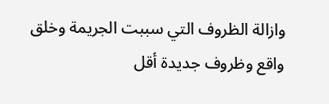وازالة الظروف التي سببت الجريمة وخلق واقع وظروف جديدة أقل